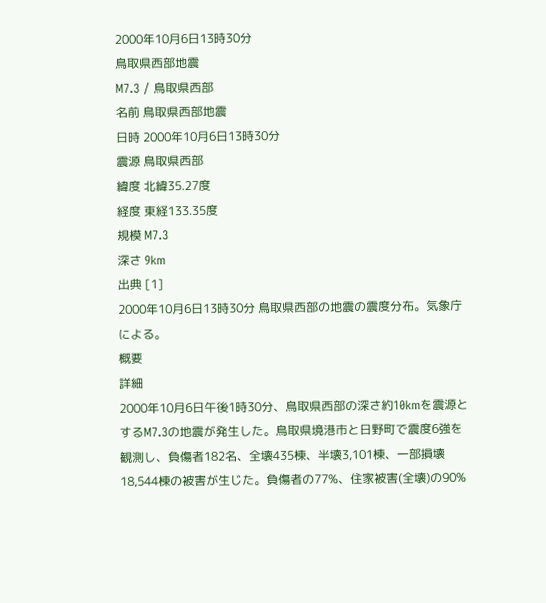2000年10月6日13時30分
鳥取県西部地震
M7.3 / 鳥取県西部
名前 鳥取県西部地震
日時 2000年10月6日13時30分
震源 鳥取県西部
緯度 北緯35.27度
経度 東経133.35度
規模 M7.3
深さ 9km
出典 [1]
2000年10月6日13時30分 鳥取県西部の地震の震度分布。気象庁による。
概要
詳細
2000年10月6日午後1時30分、鳥取県西部の深さ約10kmを震源とするM7.3の地震が発生した。鳥取県境港市と日野町で震度6強を観測し、負傷者182名、全壊435棟、半壊3,101棟、一部損壊18,544棟の被害が生じた。負傷者の77%、住家被害(全壊)の90%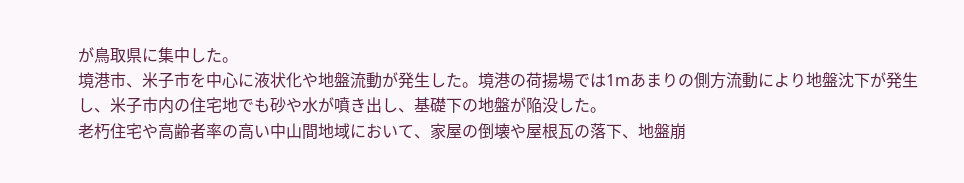が鳥取県に集中した。
境港市、米子市を中心に液状化や地盤流動が発生した。境港の荷揚場では1mあまりの側方流動により地盤沈下が発生し、米子市内の住宅地でも砂や水が噴き出し、基礎下の地盤が陥没した。
老朽住宅や高齢者率の高い中山間地域において、家屋の倒壊や屋根瓦の落下、地盤崩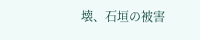壊、石垣の被害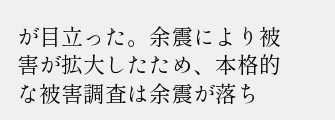が目立った。余震により被害が拡大したため、本格的な被害調査は余震が落ち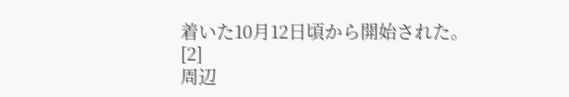着いた10月12日頃から開始された。[2]
周辺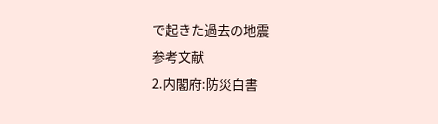で起きた過去の地震
参考文献
2.内閣府:防災白書